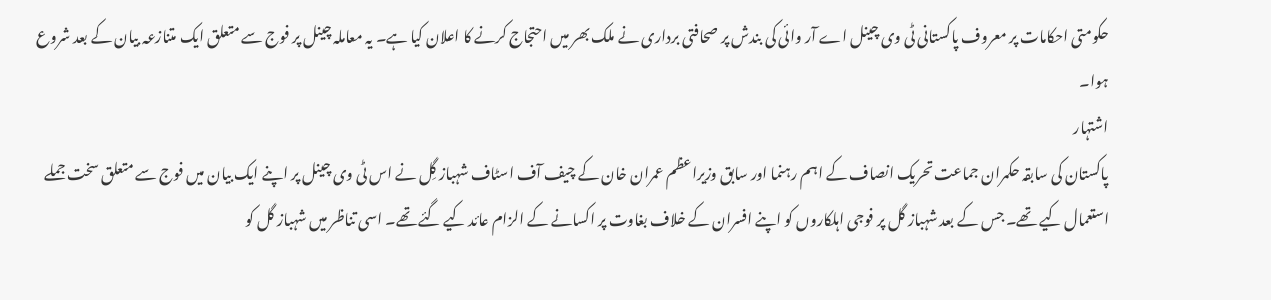حکومتی احکامات پر معروف پاکستانی ٹی وی چینل اے آر وائی کی بندش پر صحافتی برداری نے ملک بھر میں احتجاج کرنے کا اعلان کیا ہے۔ یہ معاملہ چینل پر فوج سے متعلق ایک متنازعہ بیان کے بعد شروع ہوا۔
اشتہار
پاکستان کی سابقہ حکمران جماعت تحریک انصاف کے اہم رہنما اور سابق وزیراعظم عمران خان کے چیف آف اسٹاف شہباز گِل نے اس ٹی وی چینل پر اپنے ایک بیان میں فوج سے متعلق سخت جملے استعمال کیے تھے۔ جس کے بعد شہباز گل پر فوجی اہلکاروں کو اپنے افسران کے خلاف بغاوت پر اکسانے کے الزام عائد کیے گئے تھے۔ اسی تناظر میں شہباز گل کو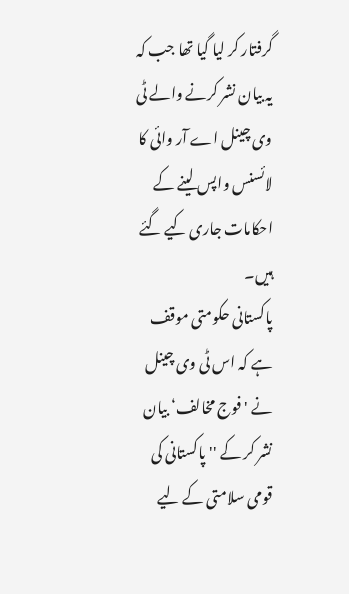گرفتار کر لیا گیا تھا جب کہ یہ بیان نشر کرنے والے ٹی وی چینل اے آر وائی کا لائسنس واپس لینے کے احکامات جاری کیے گئے ہیں۔
پاکستانی حکومتی موقف ہے کہ اس ٹی وی چینل نے 'فوج مخالف‘ بیان نشر کر کے ''پاکستانی کی قومی سلامتی کے لیے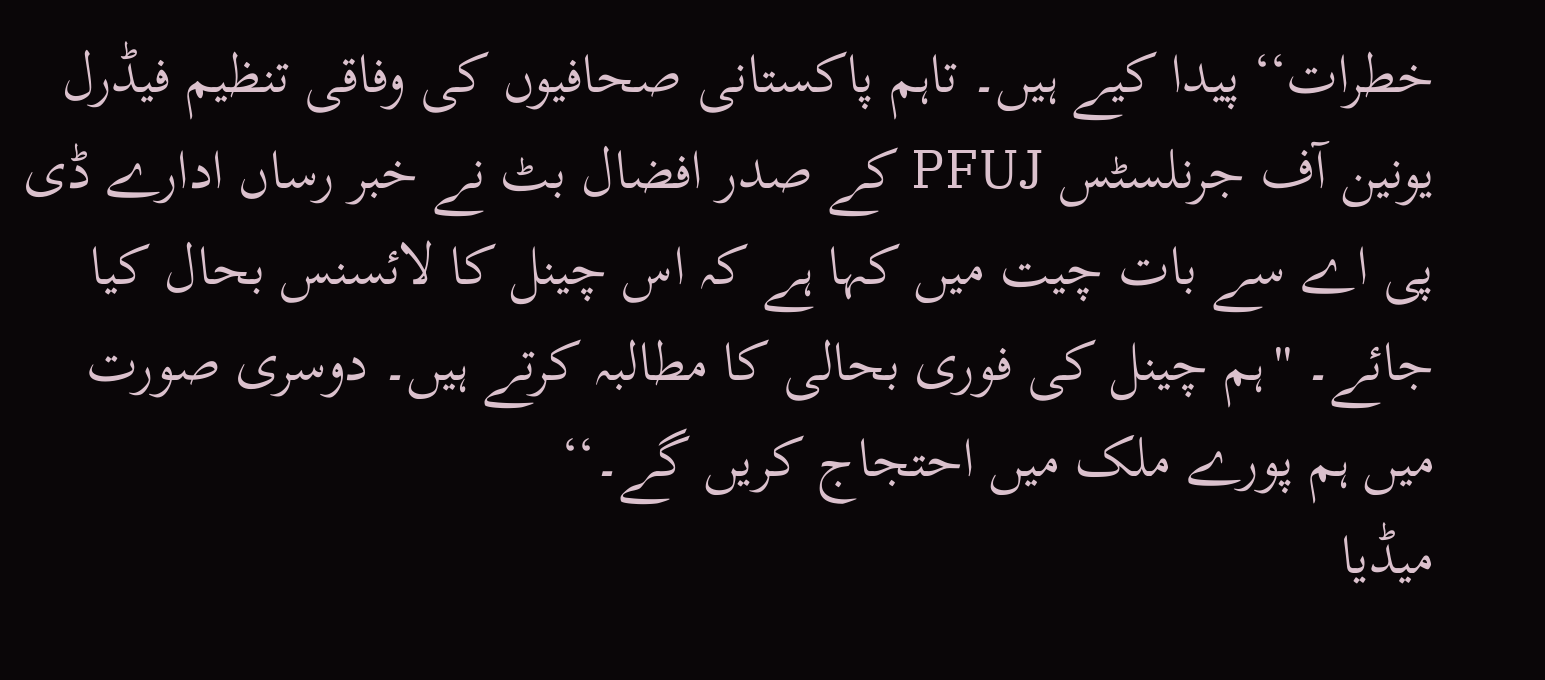خطرات‘‘ پیدا کیے ہیں۔ تاہم پاکستانی صحافیوں کی وفاقی تنظیم فیڈرل یونین آف جرنلسٹس PFUJ کے صدر افضال بٹ نے خبر رساں ادارے ڈی پی اے سے بات چیت میں کہا ہے کہ اس چینل کا لائسنس بحال کیا جائے۔ ''ہم چینل کی فوری بحالی کا مطالبہ کرتے ہیں۔ دوسری صورت میں ہم پورے ملک میں احتجاج کریں گے۔‘‘
میڈیا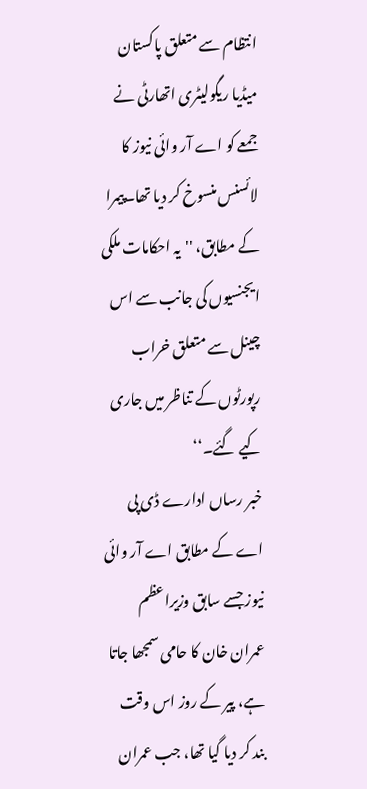انتظام سے متعلق پاکستان میڈیا ریگولیٹری اتھارٹی نے جمعے کو اے آر وائی نیوز کا لائسنس منسوخ کر دیا تھا۔پیمرا کے مطابق، ''یہ احکامات ملکی ایجنسیوں کی جانب سے اس چینل سے متعلق خراب رپورٹوں کے تناظر میں جاری کیے گئے۔‘‘
خبر رساں ادارے ڈی پی اے کے مطابق اے آر وائی نیوز جسے سابق وزیراعظم عمران خان کا حامی سمجھا جاتا ہے، پیر کے روز اس وقت بند کر دیا گیا تھا، جب عمران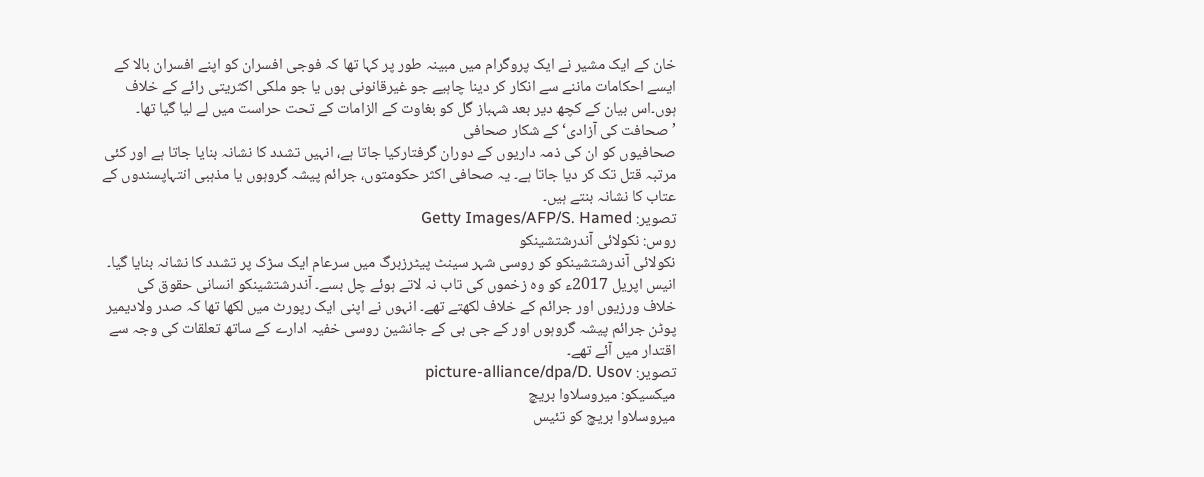خان کے ایک مشیر نے ایک پروگرام میں مبینہ طور پر کہا تھا کہ فوجی افسران کو اپنے افسران بالا کے ایسے احکامات ماننے سے انکار کر دینا چاہیے جو غیرقانونی ہوں یا جو ملکی اکثریتی رائے کے خلاف ہوں۔اس بیان کے کچھ دیر بعد شہباز گل کو بغاوت کے الزامات کے تحت حراست میں لے لیا گیا تھا۔
’صحافت کی آزادی‘ کے شکار صحافی
صحافیوں کو ان کی ذمہ داریوں کے دوران گرفتارکیا جاتا ہے، انہیں تشدد کا نشانہ بنایا جاتا ہے اور کئی مرتبہ قتل تک کر دیا جاتا ہے۔ یہ صحافی اکثر حکومتوں، جرائم پیشہ گروہوں یا مذہبی انتہاپسندوں کے عتاب کا نشانہ بنتے ہیں۔
تصویر: Getty Images/AFP/S. Hamed
روس: نکولائی آندرشتشینکو
نکولائی آندرشتشینکو کو روسی شہر سینٹ پیٹرزبرگ میں سرعام ایک سڑک پر تشدد کا نشانہ بنایا گیا۔ انیس اپریل 2017ء کو وہ زخموں کی تاب نہ لاتے ہوئے چل بسے۔ آندرشتشینکو انسانی حقوق کی خلاف ورزیوں اور جرائم کے خلاف لکھتے تھے۔ انہوں نے اپنی ایک رپورٹ میں لکھا تھا کہ صدر ولادیمیر پوٹن جرائم پیشہ گروہوں اور کے جی بی کے جانشین روسی خفیہ ادارے کے ساتھ تعلقات کی وجہ سے اقتدار میں آئے تھے۔
تصویر: picture-alliance/dpa/D. Usov
میکسیکو: میروسلاوا بریچ
میروسلاوا بریچ کو تئیس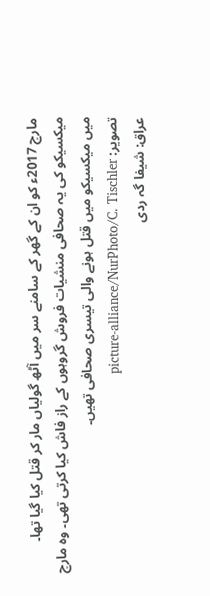مارچ 2017ء کو ان کے گھر کے سامنے سر میں آٹھ گولیاں مار کر قتل کیا گیا تھا۔ میکسیکو کی یہ صحافی منشیات فروش گروہوں کے راز فاش کیا کرتی تھی۔ وہ مارچ میں میکسیکو میں قتل ہونے والی تیسری صحافی تھیں۔
تصویر: picture-alliance/NurPhoto/C. Tischler
عراق: شیفا گہ ردی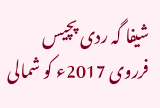شیفا گہ ردی پچیس فرروی 2017ء کو شمالی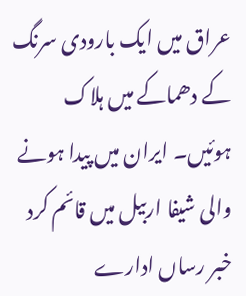عراق میں ایک بارودی سرنگ کے دھماکے میں ہلاک ہوئیں۔ ایران میں پیدا ہونے والی شیفا اربیل میں قائم کرد خبر رساں ادارے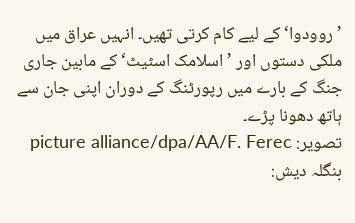’روودوا‘ کے لیے کام کرتی تھیں۔ انہیں عراق میں ملکی دستوں اور ’اسلامک اسٹیٹ‘ کے مابین جاری جنگ کے بارے میں رپورٹنگ کے دوران اپنی جان سے ہاتھ دھونا پڑے۔
تصویر: picture alliance/dpa/AA/F. Ferec
بنگلہ دیش: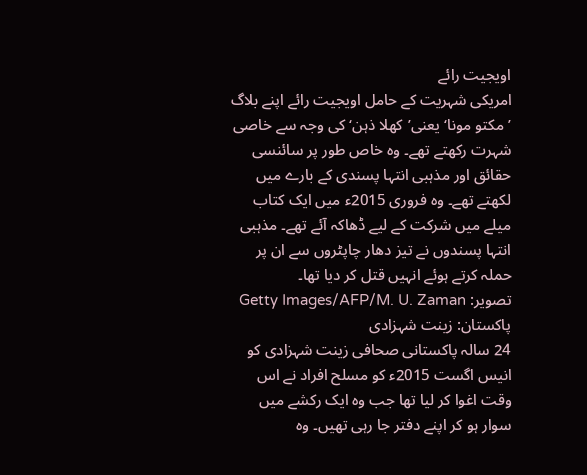اویجیت رائے
امریکی شہریت کے حامل اویجیت رائے اپنے بلاگ ’مکتو مونا‘ یعنی’کھلا ذہن‘ کی وجہ سے خاصی شہرت رکھتے تھے۔ وہ خاص طور پر سائنسی حقائق اور مذہبی انتہا پسندی کے بارے میں لکھتے تھے۔ وہ فروری 2015ء میں ایک کتاب میلے میں شرکت کے لیے ڈھاکہ آئے تھے۔ مذہبی انتہا پسندوں نے تیز دھار چاپٹروں سے ان پر حملہ کرتے ہوئے انہیں قتل کر دیا تھا۔
تصویر: Getty Images/AFP/M. U. Zaman
پاکستان: زینت شہزادی
24 سالہ پاکستانی صحافی زینت شہزادی کو انیس اگست 2015ء کو مسلح افراد نے اس وقت اغوا کر لیا تھا جب وہ ایک رکشے میں سوار ہو کر اپنے دفتر جا رہی تھیں۔ وہ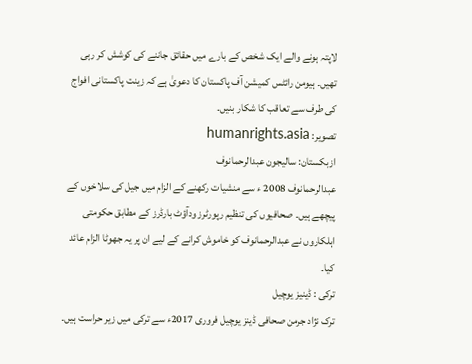لاپتہ ہونے والے ایک شخص کے بارے میں حقائق جاننے کی کوشش کر رہی تھیں۔ ہیومن رائٹس کمیشن آف پاکستان کا دعویٰ ہے کہ زینت پاکستانی افواج کی طرف سے تعاقب کا شکار بنیں۔
تصویر: humanrights.asia
ازبکستان: سالیجون عبدالرحمانوف
عبدالرحمانوف 2008 ء سے منشیات رکھنے کے الزام میں جیل کی سلاخوں کے پیچھے ہیں۔ صحافیوں کی تنظیم رپورٹرز ودآؤٹ بارڈرز کے مطابق حکومتی اہلکاروں نے عبدالرحمانوف کو خاموش کرانے کے لیے ان پر یہ جھوٹا الزام عائد کیا۔
ترکی : ڈینیز یوچیل
ترک نژاد جرمن صحافی ڈینز یوچیل فروری 2017ء سے ترکی میں زیر حراست ہیں۔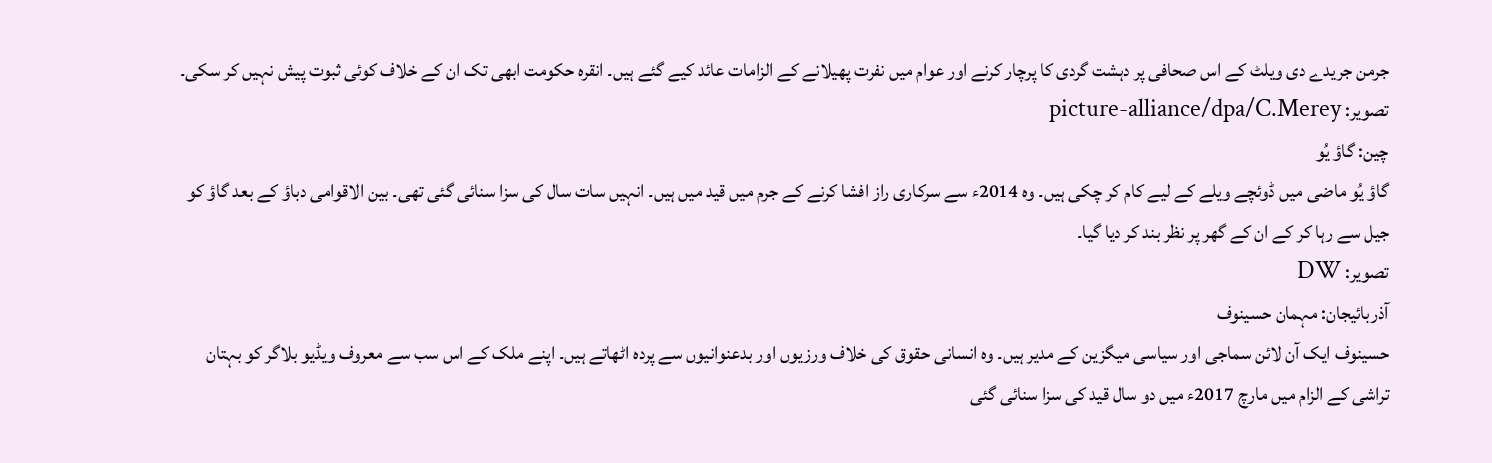جرمن جریدے دی ویلٹ کے اس صحافی پر دہشت گردی کا پرچار کرنے اور عوام میں نفرت پھیلانے کے الزامات عائد کیے گئے ہیں۔ انقرہ حکومت ابھی تک ان کے خلاف کوئی ثبوت پیش نہیں کر سکی۔
تصویر: picture-alliance/dpa/C.Merey
چین: گاؤ یُو
گاؤ یُو ماضی میں ڈوئچے ویلے کے لیے کام کر چکی ہیں۔ وہ 2014ء سے سرکاری راز افشا کرنے کے جرم میں قید میں ہیں۔ انہیں سات سال کی سزا سنائی گئی تھی۔ بین الاقوامی دباؤ کے بعد گاؤ کو جیل سے رہا کر کے ان کے گھر پر نظر بند کر دیا گیا۔
تصویر: DW
آذربائیجان: مہمان حسینوف
حسینوف ایک آن لائن سماجی اور سیاسی میگزین کے مدیر ہیں۔ وہ انسانی حقوق کی خلاف ورزیوں اور بدعنوانیوں سے پردہ اٹھاتے ہیں۔ اپنے ملک کے اس سب سے معروف ویڈیو بلاگر کو بہتان تراشی کے الزام میں مارچ 2017ء میں دو سال قید کی سزا سنائی گئی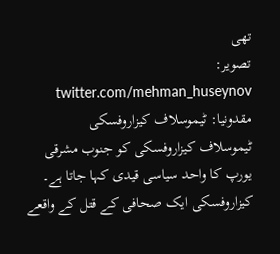تھی
تصویر: twitter.com/mehman_huseynov
مقدونیا: ٹیموسلاف کیزاروفسکی
ٹیموسلاف کیزاروفسکی کو جنوب مشرقی یورپ کا واحد سیاسی قیدی کہا جاتا ہے۔ کیزاروفسکی ایک صحافی کے قتل کے واقعے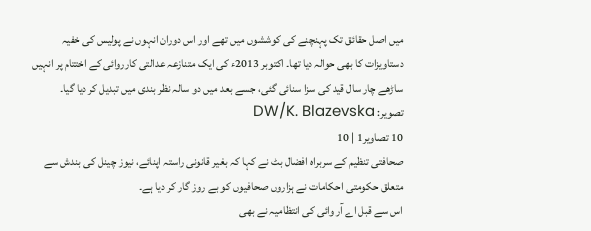میں اصل حقائق تک پہنچنے کی کوششوں میں تھے اور اس دوران انہوں نے پولیس کی خفیہ دستاویزات کا بھی حوالہ دیا تھا۔ اکتوبر 2013ء کی ایک متنازعہ عدالتی کارروائی کے اختتام پر انہیں ساڑھے چار سال قید کی سزا سنائی گئی، جسے بعد میں دو سالہ نظر بندی میں تبدیل کر دیا گیا۔
تصویر: DW/K. Blazevska
10 تصاویر1 | 10
صحافتی تنظیم کے سربراہ افضال بٹ نے کہا کہ بغیر قانونی راستہ اپنائے، نیوز چینل کی بندش سے متعلق حکومتی احکامات نے ہزاروں صحافیوں کو بے روز گار کر دیا ہے۔
اس سے قبل اے آر وائی کی انتظامیہ نے بھی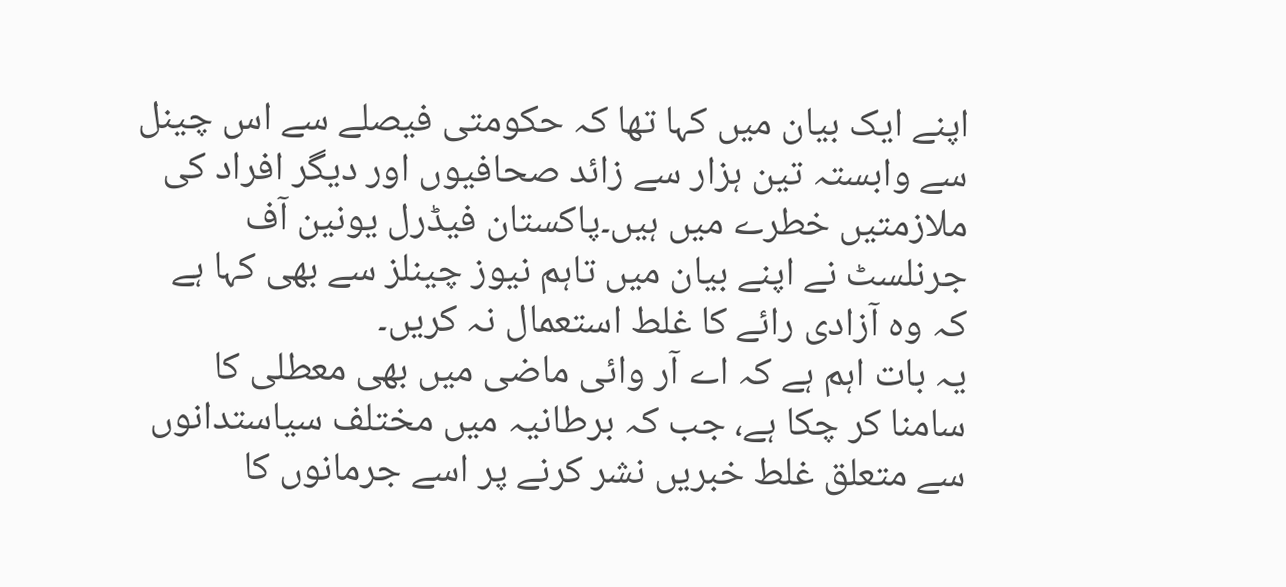اپنے ایک بیان میں کہا تھا کہ حکومتی فیصلے سے اس چینل سے وابستہ تین ہزار سے زائد صحافیوں اور دیگر افراد کی ملازمتیں خطرے میں ہیں۔پاکستان فیڈرل یونین آف جرنلسٹ نے اپنے بیان میں تاہم نیوز چینلز سے بھی کہا ہے کہ وہ آزادی رائے کا غلط استعمال نہ کریں۔
یہ بات اہم ہے کہ اے آر وائی ماضی میں بھی معطلی کا سامنا کر چکا ہے، جب کہ برطانیہ میں مختلف سیاستدانوں سے متعلق غلط خبریں نشر کرنے پر اسے جرمانوں کا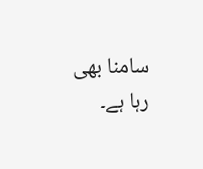سامنا بھی رہا ہے۔